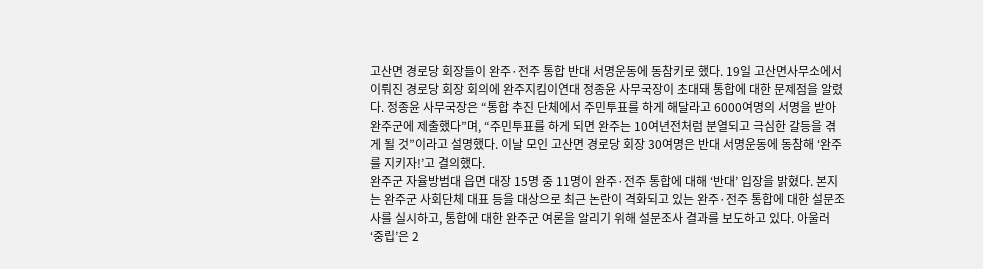고산면 경로당 회장들이 완주·전주 통합 반대 서명운동에 동참키로 했다. 19일 고산면사무소에서 이뤄진 경로당 회장 회의에 완주지킴이연대 정종윤 사무국장이 초대돼 통합에 대한 문제점을 알렸다. 정종윤 사무국장은 “통합 추진 단체에서 주민투표를 하게 해달라고 6000여명의 서명을 받아 완주군에 제출했다”며, “주민투표를 하게 되면 완주는 10여년전처럼 분열되고 극심한 갈등을 겪게 될 것”이라고 설명했다. 이날 모인 고산면 경로당 회장 30여명은 반대 서명운동에 동참해 ‘완주를 지키자!’고 결의했다.
완주군 자율방범대 읍면 대장 15명 중 11명이 완주·전주 통합에 대해 ‘반대’ 입장을 밝혔다. 본지는 완주군 사회단체 대표 등을 대상으로 최근 논란이 격화되고 있는 완주·전주 통합에 대한 설문조사를 실시하고, 통합에 대한 완주군 여론을 알리기 위해 설문조사 결과를 보도하고 있다. 아울러 ‘중립’은 2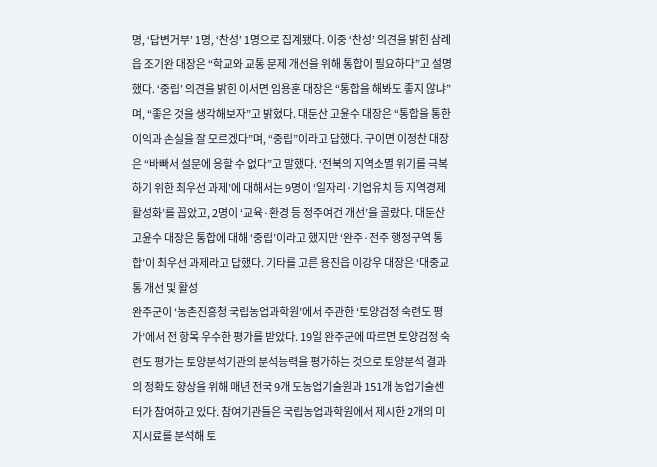명, ‘답변거부’ 1명, ‘찬성’ 1명으로 집계됐다. 이중 ‘찬성’ 의견을 밝힌 삼례읍 조기완 대장은 “학교와 교통 문제 개선을 위해 통합이 필요하다”고 설명했다. ‘중립’ 의견을 밝힌 이서면 임용훈 대장은 “통합을 해봐도 좋지 않냐”며, “좋은 것을 생각해보자”고 밝혔다. 대둔산 고윤수 대장은 “통합을 통한 이익과 손실을 잘 모르겠다”며, “중립”이라고 답했다. 구이면 이정찬 대장은 “바빠서 설문에 응할 수 없다”고 말했다. ‘전북의 지역소멸 위기를 극복하기 위한 최우선 과제’에 대해서는 9명이 ‘일자리·기업유치 등 지역경제 활성화’를 꼽았고, 2명이 ‘교육·환경 등 정주여건 개선’을 골랐다. 대둔산 고윤수 대장은 통합에 대해 ‘중립’이라고 했지만 ‘완주·전주 행정구역 통합’이 최우선 과제라고 답했다. 기타를 고른 용진읍 이강우 대장은 ‘대중교통 개선 및 활성
완주군이 ‘농촌진흥청 국립농업과학원’에서 주관한 ‘토양검정 숙련도 평가’에서 전 항목 우수한 평가를 받았다. 19일 완주군에 따르면 토양검정 숙련도 평가는 토양분석기관의 분석능력을 평가하는 것으로 토양분석 결과의 정확도 향상을 위해 매년 전국 9개 도농업기술원과 151개 농업기술센터가 참여하고 있다. 참여기관들은 국립농업과학원에서 제시한 2개의 미지시료를 분석해 토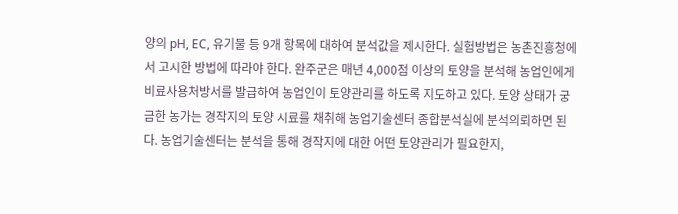양의 pH, EC, 유기물 등 9개 항목에 대하여 분석값을 제시한다. 실험방법은 농촌진흥청에서 고시한 방법에 따라야 한다. 완주군은 매년 4,000점 이상의 토양을 분석해 농업인에게 비료사용처방서를 발급하여 농업인이 토양관리를 하도록 지도하고 있다. 토양 상태가 궁금한 농가는 경작지의 토양 시료를 채취해 농업기술센터 종합분석실에 분석의뢰하면 된다. 농업기술센터는 분석을 통해 경작지에 대한 어떤 토양관리가 필요한지,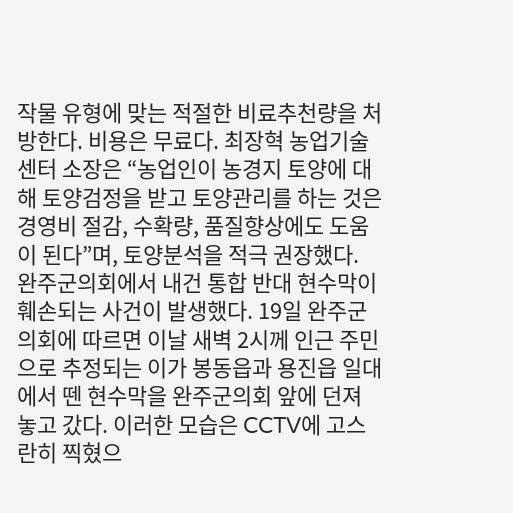작물 유형에 맞는 적절한 비료추천량을 처방한다. 비용은 무료다. 최장혁 농업기술센터 소장은 “농업인이 농경지 토양에 대해 토양검정을 받고 토양관리를 하는 것은 경영비 절감, 수확량, 품질향상에도 도움이 된다”며, 토양분석을 적극 권장했다.
완주군의회에서 내건 통합 반대 현수막이 훼손되는 사건이 발생했다. 19일 완주군의회에 따르면 이날 새벽 2시께 인근 주민으로 추정되는 이가 봉동읍과 용진읍 일대에서 뗀 현수막을 완주군의회 앞에 던져 놓고 갔다. 이러한 모습은 CCTV에 고스란히 찍혔으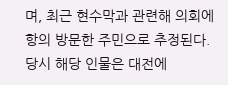며, 최근 현수막과 관련해 의회에 항의 방문한 주민으로 추정된다. 당시 해당 인물은 대전에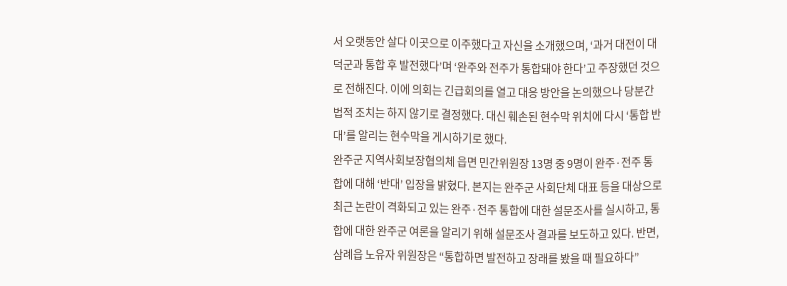서 오랫동안 살다 이곳으로 이주했다고 자신을 소개했으며, ‘과거 대전이 대덕군과 통합 후 발전했다’며 ‘완주와 전주가 통합돼야 한다’고 주장했던 것으로 전해진다. 이에 의회는 긴급회의를 열고 대응 방안을 논의했으나 당분간 법적 조치는 하지 않기로 결정했다. 대신 훼손된 현수막 위치에 다시 ‘통합 반대’를 알리는 현수막을 게시하기로 했다.
완주군 지역사회보장협의체 읍면 민간위원장 13명 중 9명이 완주·전주 통합에 대해 ‘반대’ 입장을 밝혔다. 본지는 완주군 사회단체 대표 등을 대상으로 최근 논란이 격화되고 있는 완주·전주 통합에 대한 설문조사를 실시하고, 통합에 대한 완주군 여론을 알리기 위해 설문조사 결과를 보도하고 있다. 반면, 삼례읍 노유자 위원장은 “통합하면 발전하고 장래를 봤을 때 필요하다”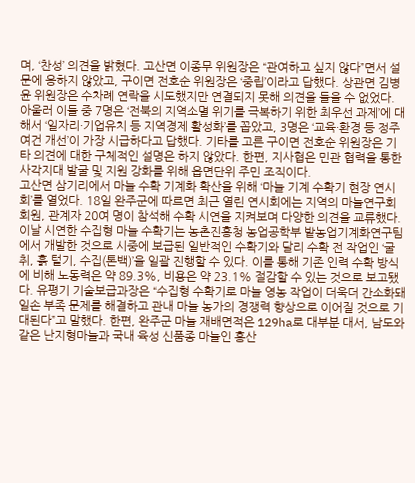며, ‘찬성’ 의견을 밝혔다. 고산면 이종무 위원장은 “관여하고 싶지 않다”면서 설문에 응하지 않았고, 구이면 전호순 위원장은 ‘중립’이라고 답했다. 상관면 김병윤 위원장은 수차례 연락을 시도했지만 연결되지 못해 의견을 들을 수 없었다. 아울러 이들 중 7명은 ‘전북의 지역소멸 위기를 극복하기 위한 최우선 과제’에 대해서 ‘일자리·기업유치 등 지역경제 활성화’를 꼽았고, 3명은 ‘교육·환경 등 정주여건 개선’이 가장 시급하다고 답했다. 기타를 고른 구이면 전호순 위원장은 기타 의견에 대한 구체적인 설명은 하지 않았다. 한편, 지사협은 민관 협력을 통한 사각지대 발굴 및 지원 강화를 위해 읍면단위 주민 조직이다.
고산면 삼기리에서 마늘 수확 기계화 확산을 위해 ‘마늘 기계 수확기 현장 연시회’를 열었다. 18일 완주군에 따르면 최근 열린 연시회에는 지역의 마늘연구회 회원, 관계자 20여 명이 참석해 수확 시연을 지켜보며 다양한 의견을 교류했다. 이날 시연한 수집형 마늘 수확기는 농촌진흥청 농업공학부 밭농업기계화연구팀에서 개발한 것으로 시중에 보급된 일반적인 수확기와 달리 수확 전 작업인 ‘굴취, 흙 털기, 수집(톤백)’을 일괄 진행할 수 있다. 이를 통해 기존 인력 수확 방식에 비해 노동력은 약 89.3%, 비용은 약 23.1% 절감할 수 있는 것으로 보고됐다. 유평기 기술보급과장은 “수집형 수확기로 마늘 영농 작업이 더욱더 간소화돼 일손 부족 문제를 해결하고 관내 마늘 농가의 경쟁력 향상으로 이어질 것으로 기대된다”고 말했다. 한편, 완주군 마늘 재배면적은 129ha로 대부분 대서, 남도와 같은 난지형마늘과 국내 육성 신품종 마늘인 홍산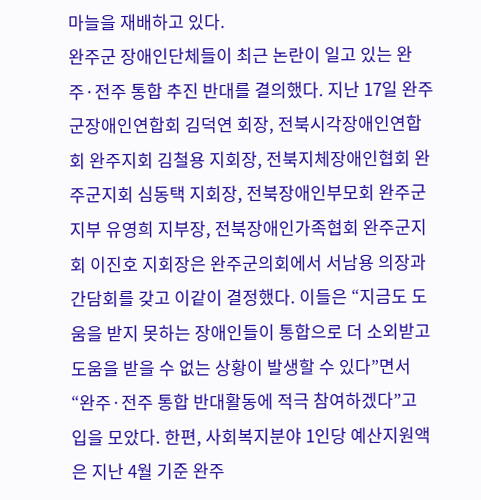마늘을 재배하고 있다.
완주군 장애인단체들이 최근 논란이 일고 있는 완주·전주 통합 추진 반대를 결의했다. 지난 17일 완주군장애인연합회 김덕연 회장, 전북시각장애인연합회 완주지회 김철용 지회장, 전북지체장애인협회 완주군지회 심동택 지회장, 전북장애인부모회 완주군지부 유영희 지부장, 전북장애인가족협회 완주군지회 이진호 지회장은 완주군의회에서 서남용 의장과 간담회를 갖고 이같이 결정했다. 이들은 “지금도 도움을 받지 못하는 장애인들이 통합으로 더 소외받고 도움을 받을 수 없는 상황이 발생할 수 있다”면서 “완주·전주 통합 반대활동에 적극 참여하겠다”고 입을 모았다. 한편, 사회복지분야 1인당 예산지원액은 지난 4월 기준 완주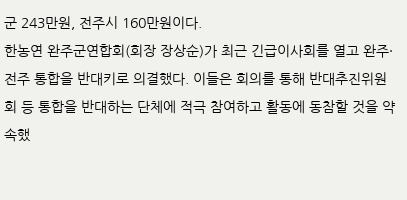군 243만원, 전주시 160만원이다.
한농연 완주군연합회(회장 장상순)가 최근 긴급이사회를 열고 완주·전주 통합을 반대키로 의결했다. 이들은 회의를 통해 반대추진위원회 등 통합을 반대하는 단체에 적극 참여하고 활동에 동참할 것을 약속했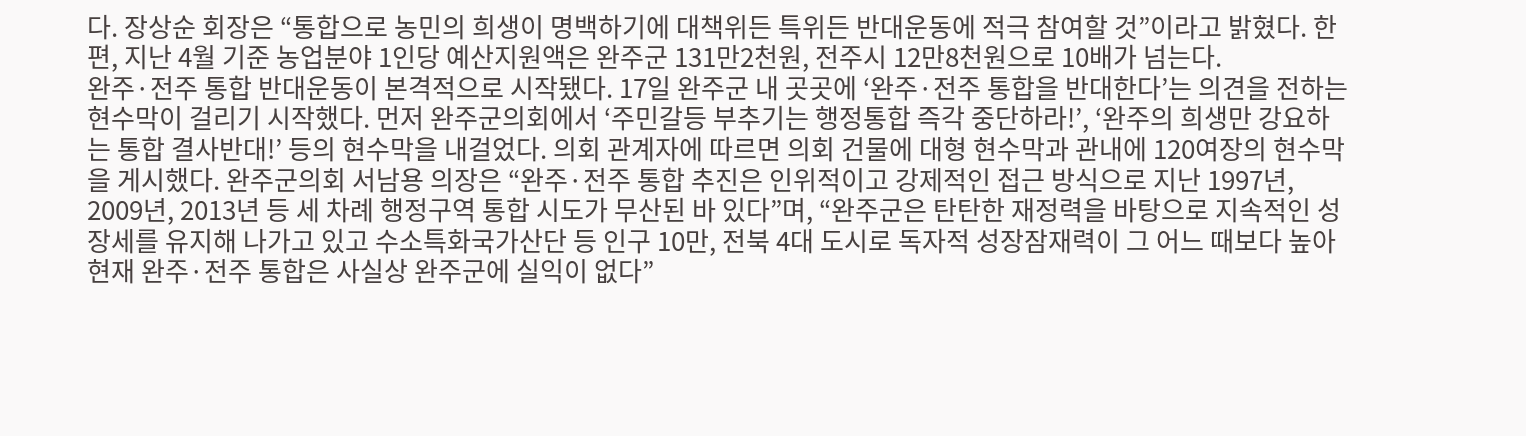다. 장상순 회장은 “통합으로 농민의 희생이 명백하기에 대책위든 특위든 반대운동에 적극 참여할 것”이라고 밝혔다. 한편, 지난 4월 기준 농업분야 1인당 예산지원액은 완주군 131만2천원, 전주시 12만8천원으로 10배가 넘는다.
완주·전주 통합 반대운동이 본격적으로 시작됐다. 17일 완주군 내 곳곳에 ‘완주·전주 통합을 반대한다’는 의견을 전하는 현수막이 걸리기 시작했다. 먼저 완주군의회에서 ‘주민갈등 부추기는 행정통합 즉각 중단하라!’, ‘완주의 희생만 강요하는 통합 결사반대!’ 등의 현수막을 내걸었다. 의회 관계자에 따르면 의회 건물에 대형 현수막과 관내에 120여장의 현수막을 게시했다. 완주군의회 서남용 의장은 “완주·전주 통합 추진은 인위적이고 강제적인 접근 방식으로 지난 1997년, 2009년, 2013년 등 세 차례 행정구역 통합 시도가 무산된 바 있다”며, “완주군은 탄탄한 재정력을 바탕으로 지속적인 성장세를 유지해 나가고 있고 수소특화국가산단 등 인구 10만, 전북 4대 도시로 독자적 성장잠재력이 그 어느 때보다 높아 현재 완주·전주 통합은 사실상 완주군에 실익이 없다”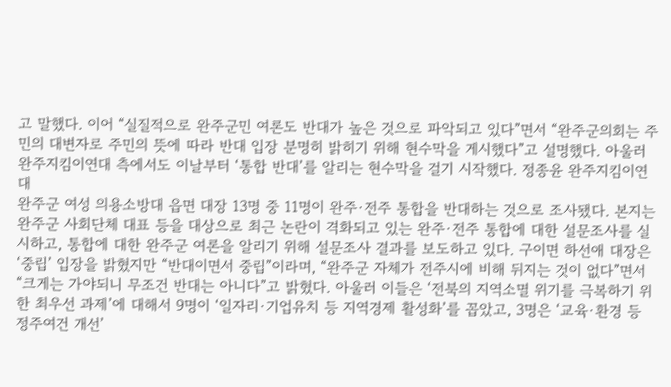고 말했다. 이어 “실질적으로 완주군민 여론도 반대가 높은 것으로 파악되고 있다”면서 “완주군의회는 주민의 대변자로 주민의 뜻에 따라 반대 입장 분명히 밝히기 위해 현수막을 게시했다”고 설명했다. 아울러 완주지킴이연대 측에서도 이날부터 ‘통합 반대’를 알리는 현수막을 걸기 시작했다. 정종윤 완주지킴이연대
완주군 여성 의용소방대 읍면 대장 13명 중 11명이 완주·전주 통합을 반대하는 것으로 조사됐다. 본지는 완주군 사회단체 대표 등을 대상으로 최근 논란이 격화되고 있는 완주·전주 통합에 대한 설문조사를 실시하고, 통합에 대한 완주군 여론을 알리기 위해 설문조사 결과를 보도하고 있다. 구이면 하선애 대장은 ‘중립’ 입장을 밝혔지만 “반대이면서 중립”이라며, “완주군 자체가 전주시에 비해 뒤지는 것이 없다”면서 “크게는 가야되니 무조건 반대는 아니다”고 밝혔다. 아울러 이들은 ‘전북의 지역소멸 위기를 극복하기 위한 최우선 과제’에 대해서 9명이 ‘일자리·기업유치 등 지역경제 활성화’를 꼽았고, 3명은 ‘교육·환경 등 정주여건 개선’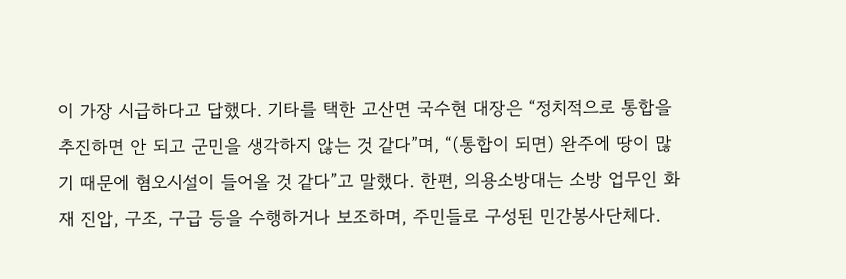이 가장 시급하다고 답했다. 기타를 택한 고산면 국수현 대장은 “정치적으로 통합을 추진하면 안 되고 군민을 생각하지 않는 것 같다”며, “(통합이 되면) 완주에 땅이 많기 때문에 혐오시설이 들어올 것 같다”고 말했다. 한편, 의용소방대는 소방 업무인 화재 진압, 구조, 구급 등을 수행하거나 보조하며, 주민들로 구성된 민간봉사단체다.